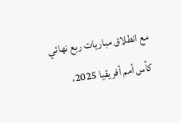مع انطلاق مباريات ربع نهائي كأس أمم أفريقيا 2025،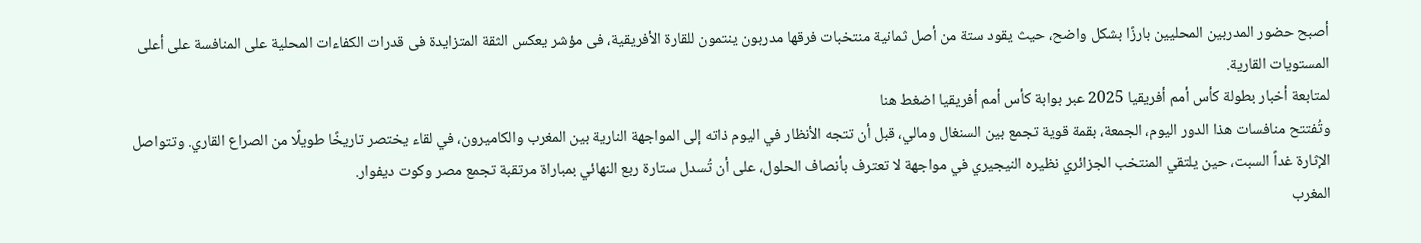أصبح حضور المدربين المحليين بارزًا بشكل واضح، حيث يقود ستة من أصل ثمانية منتخبات فرقها مدربون ينتمون للقارة الأفريقية، فى مؤشر يعكس الثقة المتزايدة فى قدرات الكفاءات المحلية على المنافسة على أعلى المستويات القارية.
لمتابعة أخبار بطولة كأس أمم أفريقيا 2025 عبر بوابة كأس أمم أفريقيا اضغط هنا
وتُفتتح منافسات هذا الدور اليوم، الجمعة، بقمة قوية تجمع بين السنغال ومالي، قبل أن تتجه الأنظار في اليوم ذاته إلى المواجهة النارية بين المغرب والكاميرون، في لقاء يختصر تاريخًا طويلًا من الصراع القاري. وتتواصل الإثارة غداً السبت، حين يلتقي المنتخب الجزائري نظيره النيجيري في مواجهة لا تعترف بأنصاف الحلول، على أن تُسدل ستارة ربع النهائي بمباراة مرتقبة تجمع مصر وكوت ديفوار.
المغرب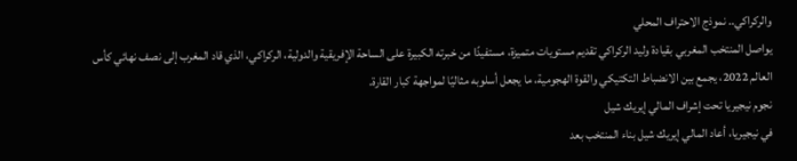والركراكي.. نموذج الاحتراف المحلي
يواصل المنتخب المغربي بقيادة وليد الركراكي تقديم مستويات متميزة، مستفيدًا من خبرته الكبيرة على الساحة الإفريقية والدولية، الركراكي، الذي قاد المغرب إلى نصف نهائي كأس العالم 2022، يجمع بين الانضباط التكتيكي والقوة الهجومية، ما يجعل أسلوبه مثاليًا لمواجهة كبار القارة.
نجوم نيجيريا تحت إشراف المالي إيريك شيل
في نيجيريا، أعاد المالي إيريك شيل بناء المنتخب بعد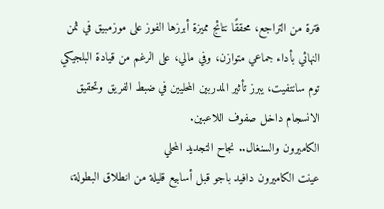فترة من التراجع، محققًا نتائج مميزة أبرزها الفوز على موزمبيق في ثمن النهائي بأداء جماعي متوازن، وفي مالي، على الرغم من قيادة البلجيكي توم سانتفيت، يبرز تأثير المدربين المحليين في ضبط الفريق وتحقيق الانسجام داخل صفوف اللاعبين.
الكاميرون والسنغال.. نجاح التجديد المحلي
عينت الكاميرون دافيد باجو قبل أسابيع قليلة من انطلاق البطولة،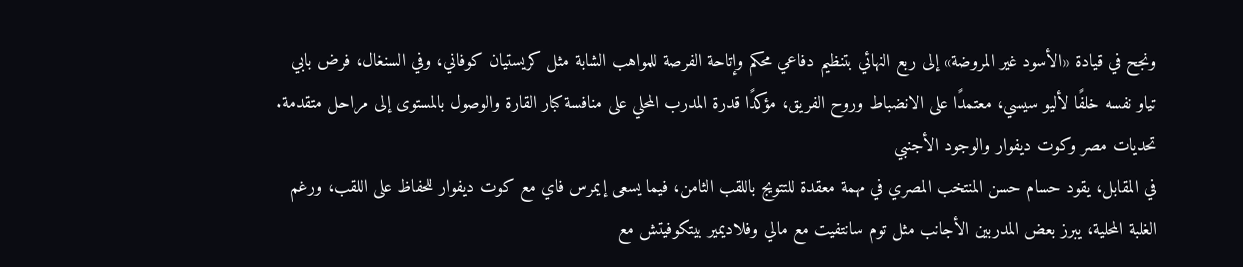ونجح في قيادة «الأسود غير المروضة» إلى ربع النهائي بتنظيم دفاعي محكم وإتاحة الفرصة للمواهب الشابة مثل كريستيان كوفاني، وفي السنغال، فرض بابي تياو نفسه خلفًا لأليو سيسي، معتمدًا على الانضباط وروح الفريق، مؤكدًا قدرة المدرب المحلي على منافسة كبار القارة والوصول بالمستوى إلى مراحل متقدمة.
تحديات مصر وكوت ديفوار والوجود الأجنبي
في المقابل، يقود حسام حسن المنتخب المصري في مهمة معقدة للتتويج باللقب الثامن، فيما يسعى إيمرس فاي مع كوت ديفوار للحفاظ على اللقب، ورغم الغلبة المحلية، يبرز بعض المدربين الأجانب مثل توم سانتفيت مع مالي وفلاديمير بيتكوفيتش مع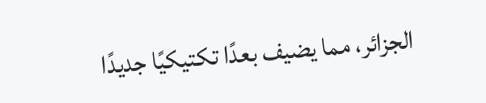الجزائر، مما يضيف بعدًا تكتيكيًا جديدًا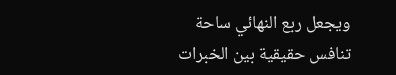ويجعل ربع النهائي ساحة تنافس حقيقية بين الخبرات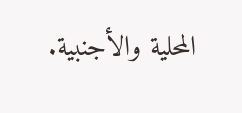المحلية والأجنبية.